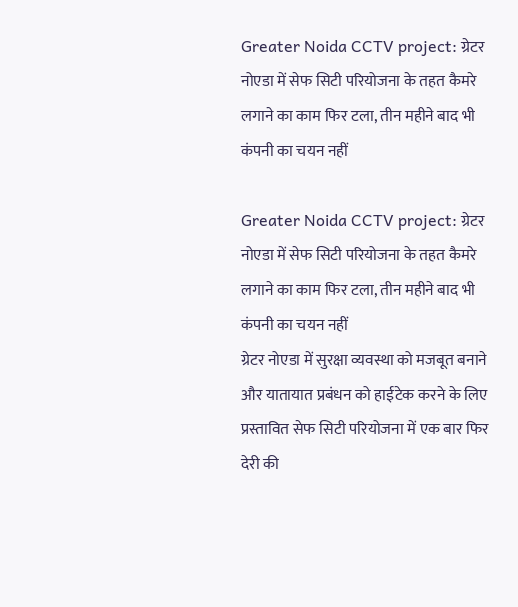Greater Noida CCTV project: ग्रेटर नोएडा में सेफ सिटी परियोजना के तहत कैमरे लगाने का काम फिर टला, तीन महीने बाद भी कंपनी का चयन नहीं

Greater Noida CCTV project: ग्रेटर नोएडा में सेफ सिटी परियोजना के तहत कैमरे लगाने का काम फिर टला, तीन महीने बाद भी कंपनी का चयन नहीं
ग्रेटर नोएडा में सुरक्षा व्यवस्था को मजबूत बनाने और यातायात प्रबंधन को हाईटेक करने के लिए प्रस्तावित सेफ सिटी परियोजना में एक बार फिर देरी की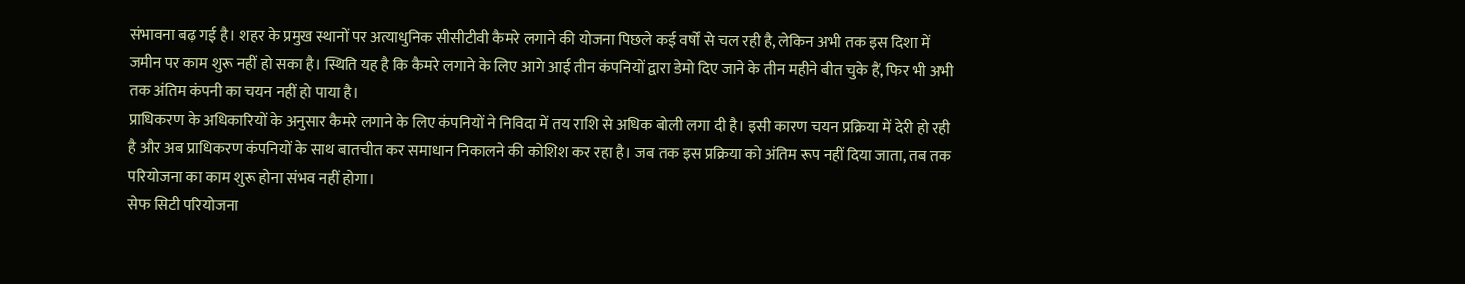संभावना बढ़ गई है। शहर के प्रमुख स्थानों पर अत्याधुनिक सीसीटीवी कैमरे लगाने की योजना पिछले कई वर्षों से चल रही है, लेकिन अभी तक इस दिशा में जमीन पर काम शुरू नहीं हो सका है। स्थिति यह है कि कैमरे लगाने के लिए आगे आई तीन कंपनियों द्वारा डेमो दिए जाने के तीन महीने बीत चुके हैं, फिर भी अभी तक अंतिम कंपनी का चयन नहीं हो पाया है।
प्राधिकरण के अधिकारियों के अनुसार कैमरे लगाने के लिए कंपनियों ने निविदा में तय राशि से अधिक बोली लगा दी है। इसी कारण चयन प्रक्रिया में देरी हो रही है और अब प्राधिकरण कंपनियों के साथ बातचीत कर समाधान निकालने की कोशिश कर रहा है। जब तक इस प्रक्रिया को अंतिम रूप नहीं दिया जाता, तब तक परियोजना का काम शुरू होना संभव नहीं होगा।
सेफ सिटी परियोजना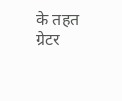के तहत ग्रेटर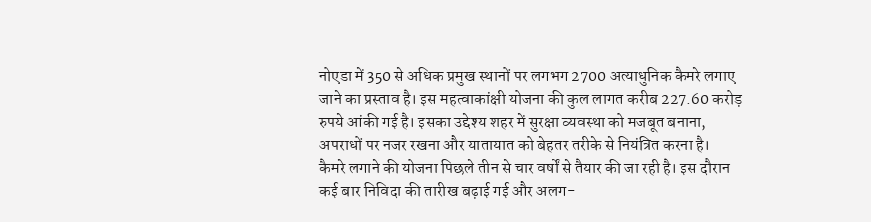नोएडा में 350 से अधिक प्रमुख स्थानों पर लगभग 2700 अत्याधुनिक कैमरे लगाए जाने का प्रस्ताव है। इस महत्वाकांक्षी योजना की कुल लागत करीब 227.60 करोड़ रुपये आंकी गई है। इसका उद्देश्य शहर में सुरक्षा व्यवस्था को मजबूत बनाना, अपराधों पर नजर रखना और यातायात को बेहतर तरीके से नियंत्रित करना है।
कैमरे लगाने की योजना पिछले तीन से चार वर्षों से तैयार की जा रही है। इस दौरान कई बार निविदा की तारीख बढ़ाई गई और अलग-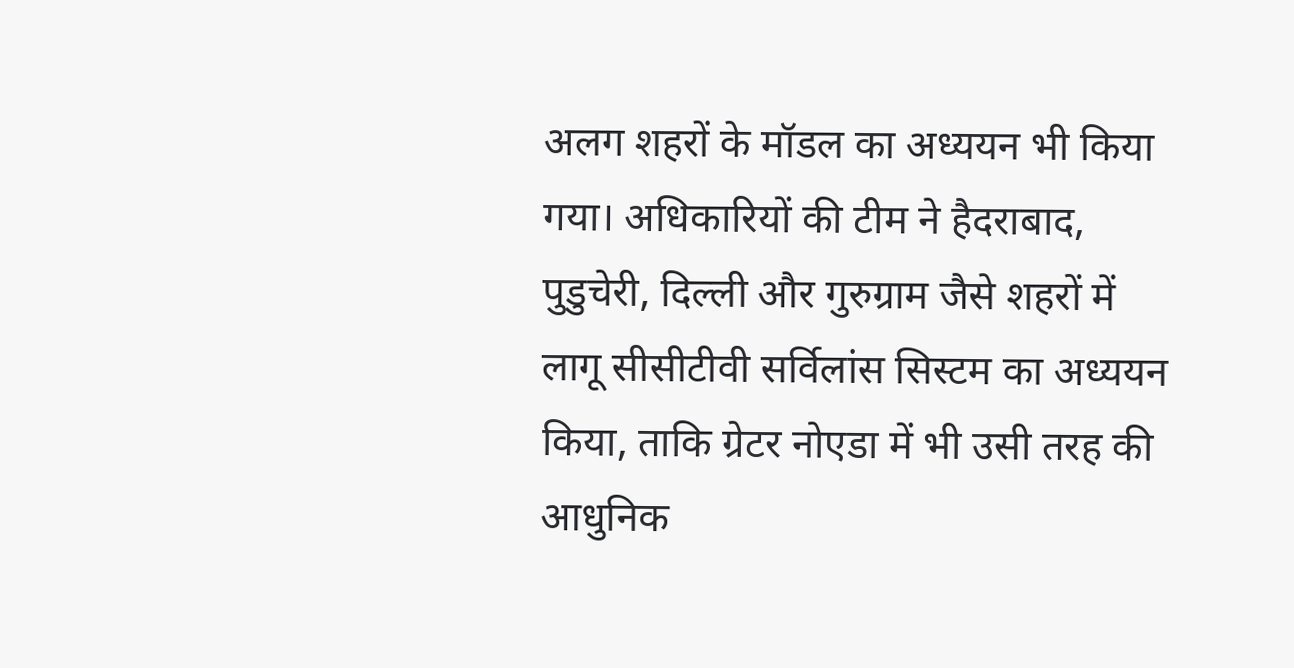अलग शहरों के मॉडल का अध्ययन भी किया गया। अधिकारियों की टीम ने हैदराबाद, पुडुचेरी, दिल्ली और गुरुग्राम जैसे शहरों में लागू सीसीटीवी सर्विलांस सिस्टम का अध्ययन किया, ताकि ग्रेटर नोएडा में भी उसी तरह की आधुनिक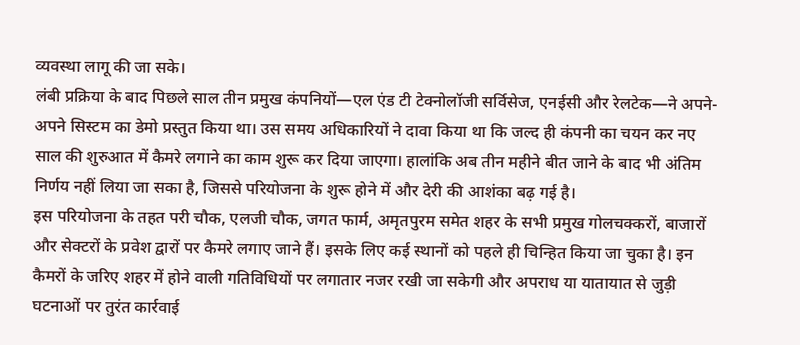व्यवस्था लागू की जा सके।
लंबी प्रक्रिया के बाद पिछले साल तीन प्रमुख कंपनियों—एल एंड टी टेक्नोलॉजी सर्विसेज, एनईसी और रेलटेक—ने अपने-अपने सिस्टम का डेमो प्रस्तुत किया था। उस समय अधिकारियों ने दावा किया था कि जल्द ही कंपनी का चयन कर नए साल की शुरुआत में कैमरे लगाने का काम शुरू कर दिया जाएगा। हालांकि अब तीन महीने बीत जाने के बाद भी अंतिम निर्णय नहीं लिया जा सका है, जिससे परियोजना के शुरू होने में और देरी की आशंका बढ़ गई है।
इस परियोजना के तहत परी चौक, एलजी चौक, जगत फार्म, अमृतपुरम समेत शहर के सभी प्रमुख गोलचक्करों, बाजारों और सेक्टरों के प्रवेश द्वारों पर कैमरे लगाए जाने हैं। इसके लिए कई स्थानों को पहले ही चिन्हित किया जा चुका है। इन कैमरों के जरिए शहर में होने वाली गतिविधियों पर लगातार नजर रखी जा सकेगी और अपराध या यातायात से जुड़ी घटनाओं पर तुरंत कार्रवाई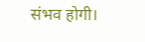संभव होगी।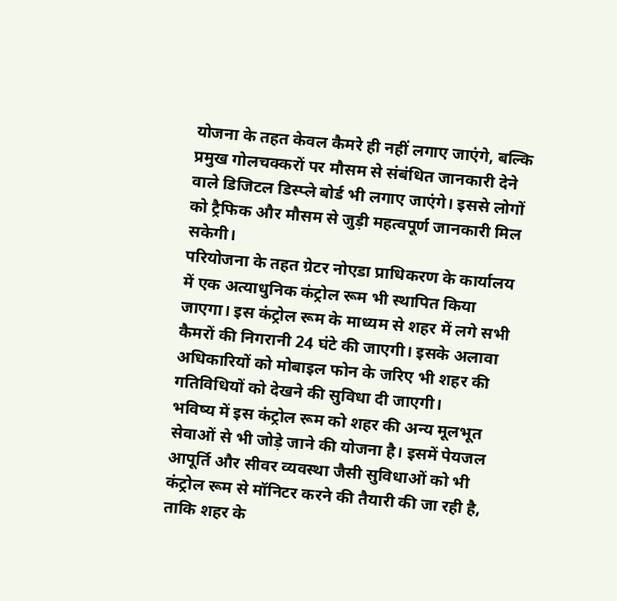योजना के तहत केवल कैमरे ही नहीं लगाए जाएंगे, बल्कि प्रमुख गोलचक्करों पर मौसम से संबंधित जानकारी देने वाले डिजिटल डिस्प्ले बोर्ड भी लगाए जाएंगे। इससे लोगों को ट्रैफिक और मौसम से जुड़ी महत्वपूर्ण जानकारी मिल सकेगी।
परियोजना के तहत ग्रेटर नोएडा प्राधिकरण के कार्यालय में एक अत्याधुनिक कंट्रोल रूम भी स्थापित किया जाएगा। इस कंट्रोल रूम के माध्यम से शहर में लगे सभी कैमरों की निगरानी 24 घंटे की जाएगी। इसके अलावा अधिकारियों को मोबाइल फोन के जरिए भी शहर की गतिविधियों को देखने की सुविधा दी जाएगी।
भविष्य में इस कंट्रोल रूम को शहर की अन्य मूलभूत सेवाओं से भी जोड़े जाने की योजना है। इसमें पेयजल आपूर्ति और सीवर व्यवस्था जैसी सुविधाओं को भी कंट्रोल रूम से मॉनिटर करने की तैयारी की जा रही है, ताकि शहर के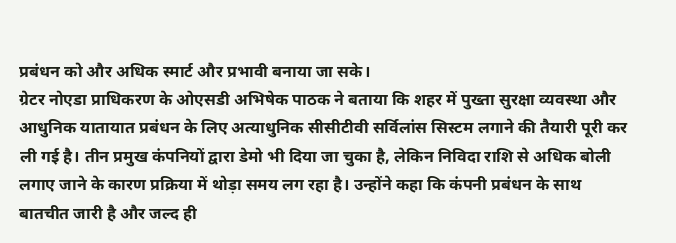प्रबंधन को और अधिक स्मार्ट और प्रभावी बनाया जा सके।
ग्रेटर नोएडा प्राधिकरण के ओएसडी अभिषेक पाठक ने बताया कि शहर में पुख्ता सुरक्षा व्यवस्था और आधुनिक यातायात प्रबंधन के लिए अत्याधुनिक सीसीटीवी सर्विलांस सिस्टम लगाने की तैयारी पूरी कर ली गई है। तीन प्रमुख कंपनियों द्वारा डेमो भी दिया जा चुका है, लेकिन निविदा राशि से अधिक बोली लगाए जाने के कारण प्रक्रिया में थोड़ा समय लग रहा है। उन्होंने कहा कि कंपनी प्रबंधन के साथ बातचीत जारी है और जल्द ही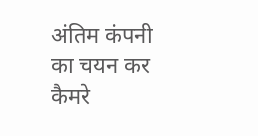अंतिम कंपनी का चयन कर कैमरे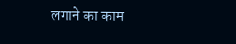लगाने का काम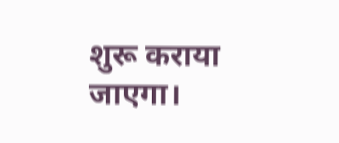शुरू कराया जाएगा।